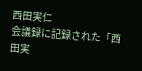西田実仁
会議録に記録された「西田実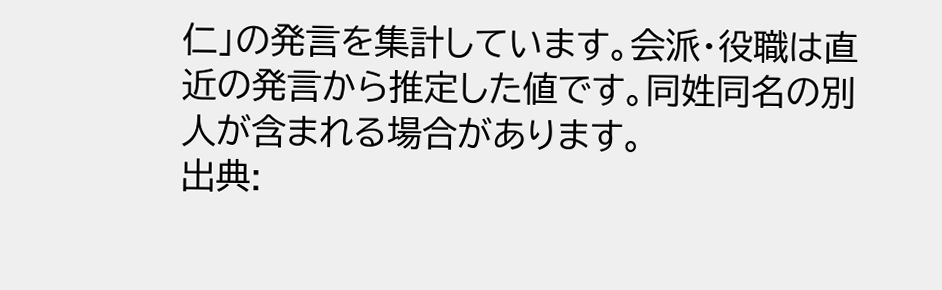仁」の発言を集計しています。会派・役職は直近の発言から推定した値です。同姓同名の別人が含まれる場合があります。
出典: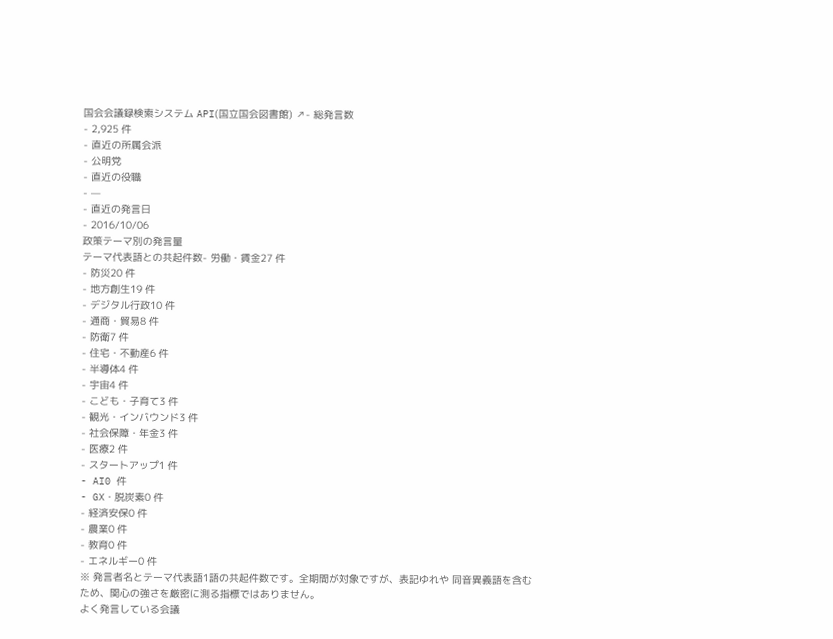国会会議録検索システム API(国立国会図書館) ↗- 総発言数
- 2,925 件
- 直近の所属会派
- 公明党
- 直近の役職
- —
- 直近の発言日
- 2016/10/06
政策テーマ別の発言量
テーマ代表語との共起件数- 労働・賃金27 件
- 防災20 件
- 地方創生19 件
- デジタル行政10 件
- 通商・貿易8 件
- 防衛7 件
- 住宅・不動産6 件
- 半導体4 件
- 宇宙4 件
- こども・子育て3 件
- 観光・インバウンド3 件
- 社会保障・年金3 件
- 医療2 件
- スタートアップ1 件
- AI0 件
- GX・脱炭素0 件
- 経済安保0 件
- 農業0 件
- 教育0 件
- エネルギー0 件
※ 発言者名とテーマ代表語1語の共起件数です。全期間が対象ですが、表記ゆれや 同音異義語を含むため、関心の強さを厳密に測る指標ではありません。
よく発言している会議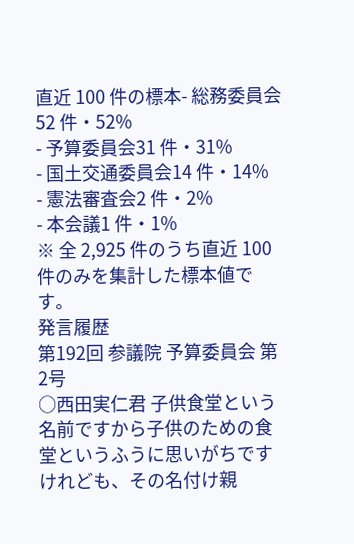直近 100 件の標本- 総務委員会52 件・52%
- 予算委員会31 件・31%
- 国土交通委員会14 件・14%
- 憲法審査会2 件・2%
- 本会議1 件・1%
※ 全 2,925 件のうち直近 100 件のみを集計した標本値です。
発言履歴
第192回 参議院 予算委員会 第2号
○西田実仁君 子供食堂という名前ですから子供のための食堂というふうに思いがちですけれども、その名付け親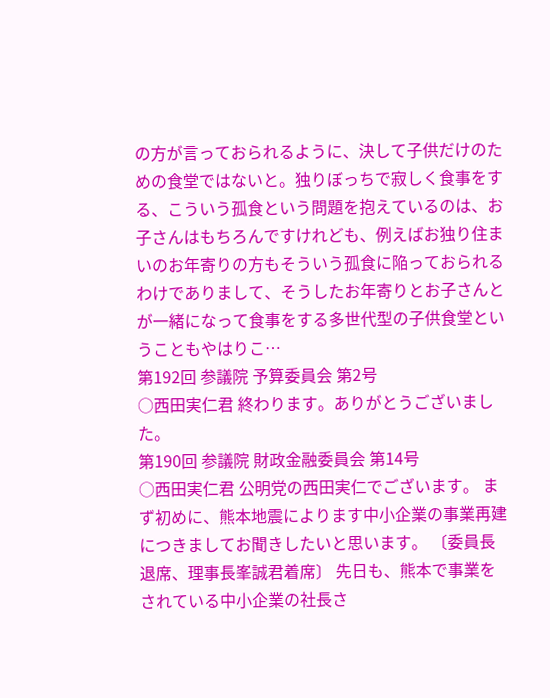の方が言っておられるように、決して子供だけのための食堂ではないと。独りぼっちで寂しく食事をする、こういう孤食という問題を抱えているのは、お子さんはもちろんですけれども、例えばお独り住まいのお年寄りの方もそういう孤食に陥っておられるわけでありまして、そうしたお年寄りとお子さんとが一緒になって食事をする多世代型の子供食堂ということもやはりこ…
第192回 参議院 予算委員会 第2号
○西田実仁君 終わります。ありがとうございました。
第190回 参議院 財政金融委員会 第14号
○西田実仁君 公明党の西田実仁でございます。 まず初めに、熊本地震によります中小企業の事業再建につきましてお聞きしたいと思います。 〔委員長退席、理事長峯誠君着席〕 先日も、熊本で事業をされている中小企業の社長さ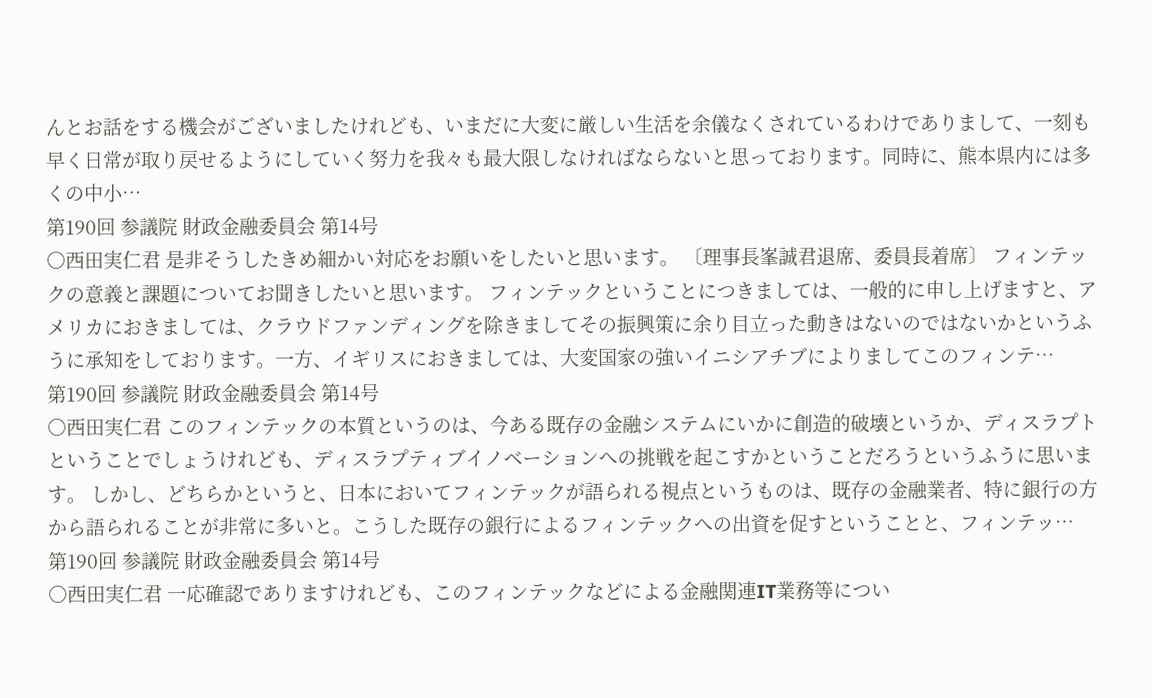んとお話をする機会がございましたけれども、いまだに大変に厳しい生活を余儀なくされているわけでありまして、一刻も早く日常が取り戻せるようにしていく努力を我々も最大限しなければならないと思っております。同時に、熊本県内には多くの中小…
第190回 参議院 財政金融委員会 第14号
○西田実仁君 是非そうしたきめ細かい対応をお願いをしたいと思います。 〔理事長峯誠君退席、委員長着席〕 フィンテックの意義と課題についてお聞きしたいと思います。 フィンテックということにつきましては、一般的に申し上げますと、アメリカにおきましては、クラウドファンディングを除きましてその振興策に余り目立った動きはないのではないかというふうに承知をしております。一方、イギリスにおきましては、大変国家の強いイニシアチブによりましてこのフィンテ…
第190回 参議院 財政金融委員会 第14号
○西田実仁君 このフィンテックの本質というのは、今ある既存の金融システムにいかに創造的破壊というか、ディスラプトということでしょうけれども、ディスラプティブイノベーションへの挑戦を起こすかということだろうというふうに思います。 しかし、どちらかというと、日本においてフィンテックが語られる視点というものは、既存の金融業者、特に銀行の方から語られることが非常に多いと。こうした既存の銀行によるフィンテックへの出資を促すということと、フィンテッ…
第190回 参議院 財政金融委員会 第14号
○西田実仁君 一応確認でありますけれども、このフィンテックなどによる金融関連IT業務等につい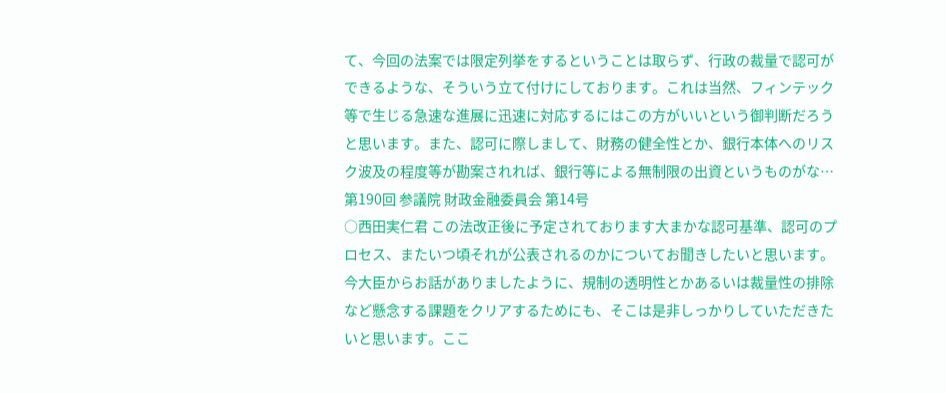て、今回の法案では限定列挙をするということは取らず、行政の裁量で認可ができるような、そういう立て付けにしております。これは当然、フィンテック等で生じる急速な進展に迅速に対応するにはこの方がいいという御判断だろうと思います。また、認可に際しまして、財務の健全性とか、銀行本体へのリスク波及の程度等が勘案されれば、銀行等による無制限の出資というものがな…
第190回 参議院 財政金融委員会 第14号
○西田実仁君 この法改正後に予定されております大まかな認可基準、認可のプロセス、またいつ頃それが公表されるのかについてお聞きしたいと思います。 今大臣からお話がありましたように、規制の透明性とかあるいは裁量性の排除など懸念する課題をクリアするためにも、そこは是非しっかりしていただきたいと思います。ここ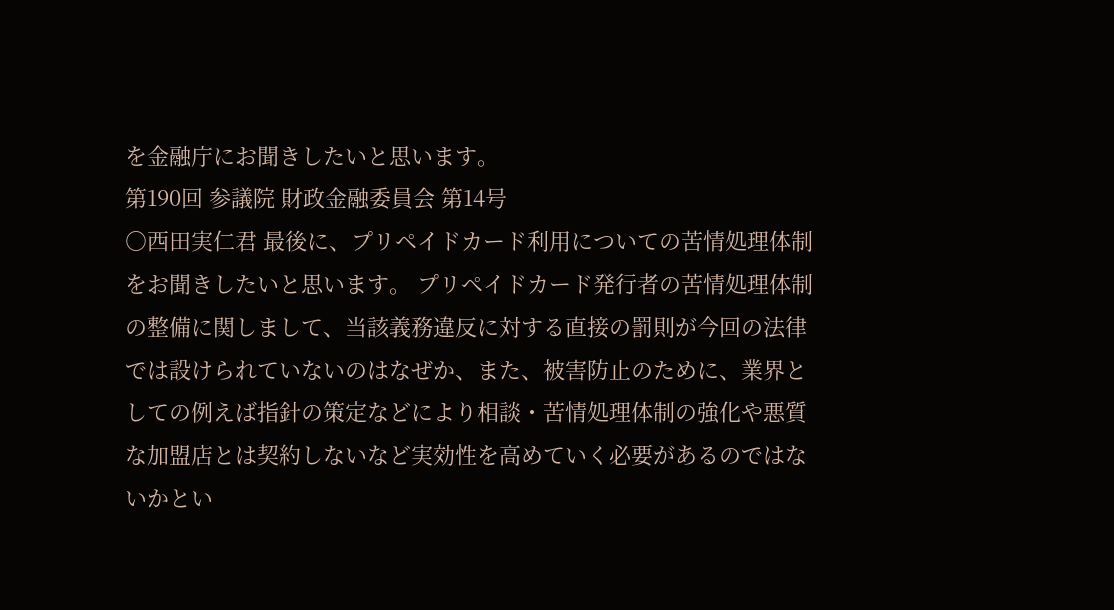を金融庁にお聞きしたいと思います。
第190回 参議院 財政金融委員会 第14号
○西田実仁君 最後に、プリペイドカード利用についての苦情処理体制をお聞きしたいと思います。 プリペイドカード発行者の苦情処理体制の整備に関しまして、当該義務違反に対する直接の罰則が今回の法律では設けられていないのはなぜか、また、被害防止のために、業界としての例えば指針の策定などにより相談・苦情処理体制の強化や悪質な加盟店とは契約しないなど実効性を高めていく必要があるのではないかとい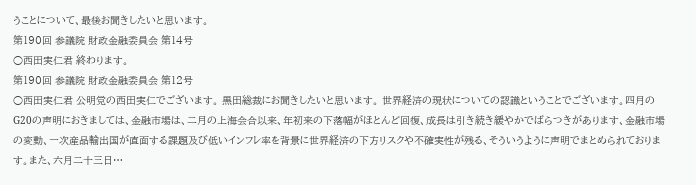うことについて、最後お聞きしたいと思います。
第190回 参議院 財政金融委員会 第14号
○西田実仁君 終わります。
第190回 参議院 財政金融委員会 第12号
○西田実仁君 公明党の西田実仁でございます。 黒田総裁にお聞きしたいと思います。 世界経済の現状についての認識ということでございます。四月のG20の声明におきましては、金融市場は、二月の上海会合以来、年初来の下落幅がほとんど回復、成長は引き続き緩やかでばらつきがあります、金融市場の変動、一次産品輸出国が直面する課題及び低いインフレ率を背景に世界経済の下方リスクや不確実性が残る、そういうように声明でまとめられております。また、六月二十三日…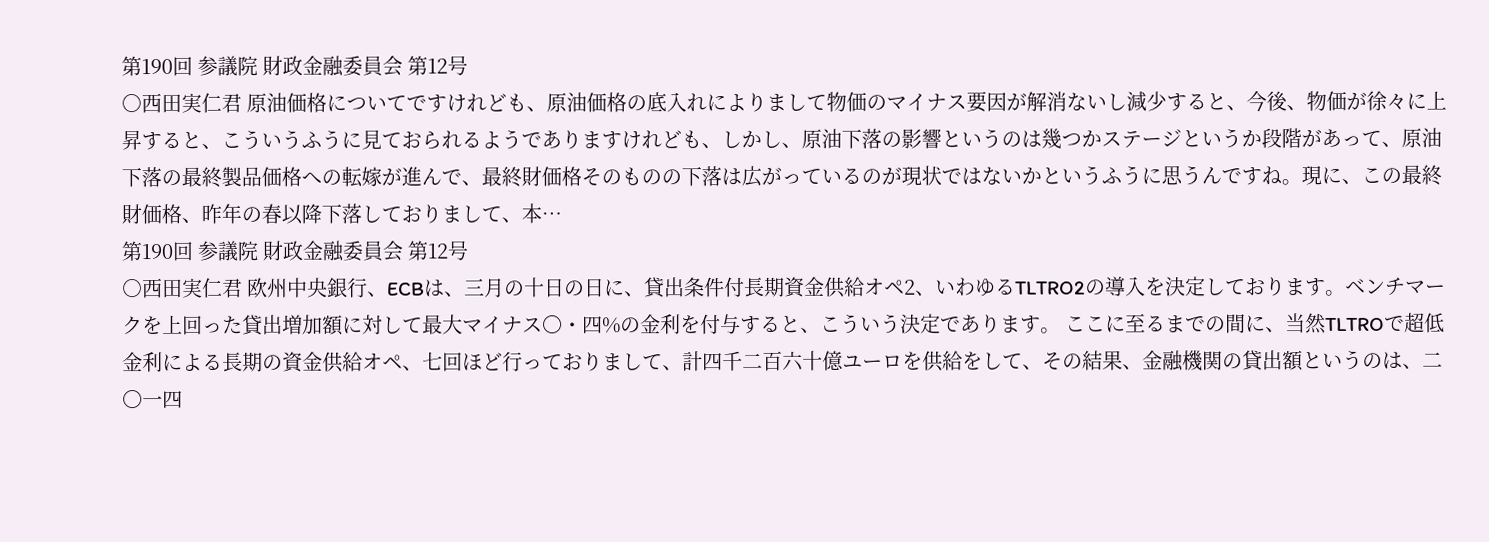第190回 参議院 財政金融委員会 第12号
○西田実仁君 原油価格についてですけれども、原油価格の底入れによりまして物価のマイナス要因が解消ないし減少すると、今後、物価が徐々に上昇すると、こういうふうに見ておられるようでありますけれども、しかし、原油下落の影響というのは幾つかステージというか段階があって、原油下落の最終製品価格への転嫁が進んで、最終財価格そのものの下落は広がっているのが現状ではないかというふうに思うんですね。現に、この最終財価格、昨年の春以降下落しておりまして、本…
第190回 参議院 財政金融委員会 第12号
○西田実仁君 欧州中央銀行、ECBは、三月の十日の日に、貸出条件付長期資金供給オペ2、いわゆるTLTRO2の導入を決定しております。ベンチマークを上回った貸出増加額に対して最大マイナス〇・四%の金利を付与すると、こういう決定であります。 ここに至るまでの間に、当然TLTROで超低金利による長期の資金供給オペ、七回ほど行っておりまして、計四千二百六十億ユーロを供給をして、その結果、金融機関の貸出額というのは、二〇一四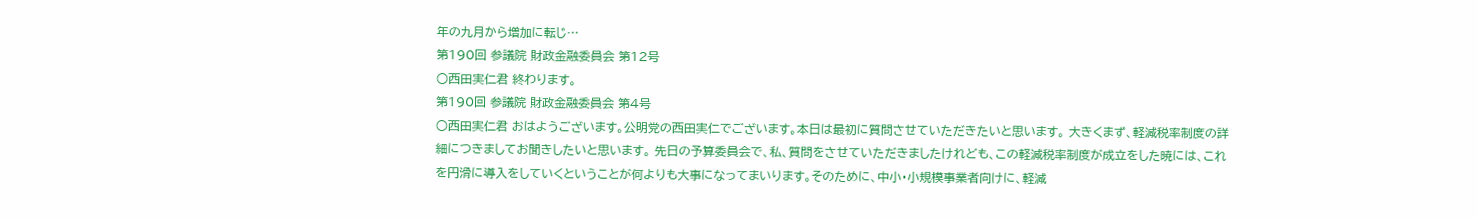年の九月から増加に転じ…
第190回 参議院 財政金融委員会 第12号
○西田実仁君 終わります。
第190回 参議院 財政金融委員会 第4号
○西田実仁君 おはようございます。公明党の西田実仁でございます。本日は最初に質問させていただきたいと思います。 大きくまず、軽減税率制度の詳細につきましてお聞きしたいと思います。 先日の予算委員会で、私、質問をさせていただきましたけれども、この軽減税率制度が成立をした暁には、これを円滑に導入をしていくということが何よりも大事になってまいります。そのために、中小・小規模事業者向けに、軽減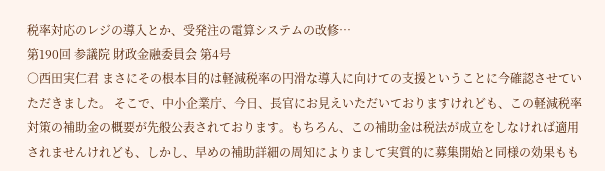税率対応のレジの導入とか、受発注の電算システムの改修…
第190回 参議院 財政金融委員会 第4号
○西田実仁君 まさにその根本目的は軽減税率の円滑な導入に向けての支援ということに今確認させていただきました。 そこで、中小企業庁、今日、長官にお見えいただいておりますけれども、この軽減税率対策の補助金の概要が先般公表されております。もちろん、この補助金は税法が成立をしなければ適用されませんけれども、しかし、早めの補助詳細の周知によりまして実質的に募集開始と同様の効果もも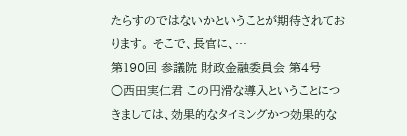たらすのではないかということが期待されております。 そこで、長官に、…
第190回 参議院 財政金融委員会 第4号
○西田実仁君 この円滑な導入ということにつきましては、効果的なタイミングかつ効果的な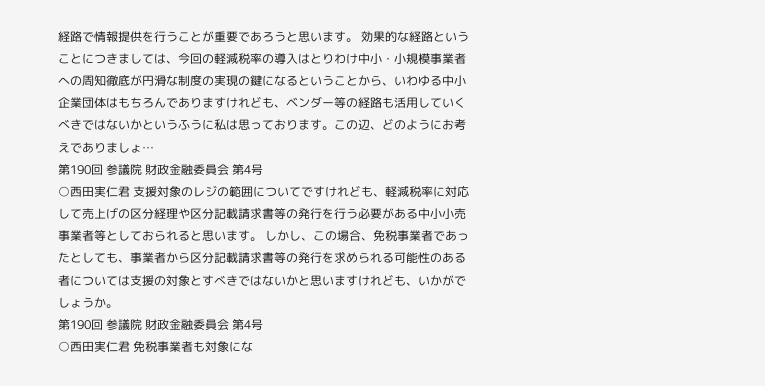経路で情報提供を行うことが重要であろうと思います。 効果的な経路ということにつきましては、今回の軽減税率の導入はとりわけ中小・小規模事業者への周知徹底が円滑な制度の実現の鍵になるということから、いわゆる中小企業団体はもちろんでありますけれども、ベンダー等の経路も活用していくべきではないかというふうに私は思っております。この辺、どのようにお考えでありましょ…
第190回 参議院 財政金融委員会 第4号
○西田実仁君 支援対象のレジの範囲についてですけれども、軽減税率に対応して売上げの区分経理や区分記載請求書等の発行を行う必要がある中小小売事業者等としておられると思います。 しかし、この場合、免税事業者であったとしても、事業者から区分記載請求書等の発行を求められる可能性のある者については支援の対象とすべきではないかと思いますけれども、いかがでしょうか。
第190回 参議院 財政金融委員会 第4号
○西田実仁君 免税事業者も対象にな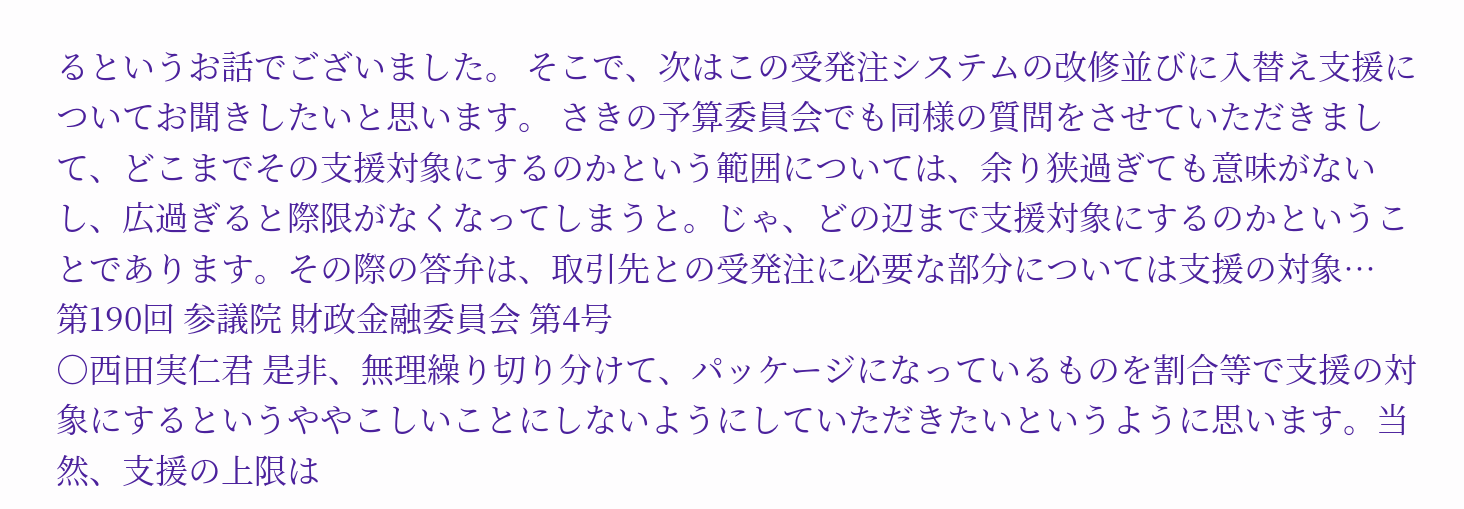るというお話でございました。 そこで、次はこの受発注システムの改修並びに入替え支援についてお聞きしたいと思います。 さきの予算委員会でも同様の質問をさせていただきまして、どこまでその支援対象にするのかという範囲については、余り狭過ぎても意味がないし、広過ぎると際限がなくなってしまうと。じゃ、どの辺まで支援対象にするのかということであります。その際の答弁は、取引先との受発注に必要な部分については支援の対象…
第190回 参議院 財政金融委員会 第4号
○西田実仁君 是非、無理繰り切り分けて、パッケージになっているものを割合等で支援の対象にするというややこしいことにしないようにしていただきたいというように思います。当然、支援の上限は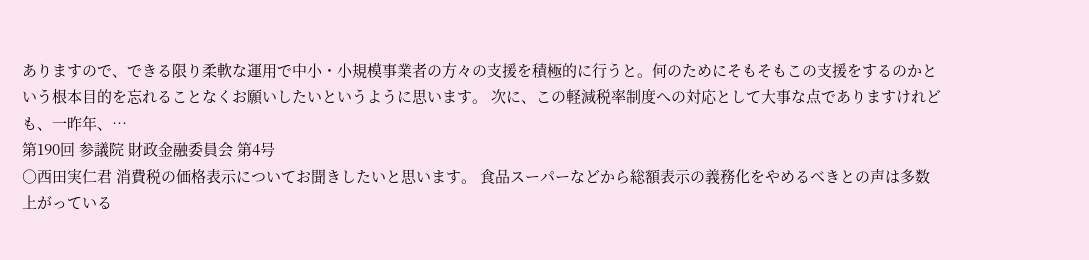ありますので、できる限り柔軟な運用で中小・小規模事業者の方々の支援を積極的に行うと。何のためにそもそもこの支援をするのかという根本目的を忘れることなくお願いしたいというように思います。 次に、この軽減税率制度への対応として大事な点でありますけれども、一昨年、…
第190回 参議院 財政金融委員会 第4号
○西田実仁君 消費税の価格表示についてお聞きしたいと思います。 食品スーパーなどから総額表示の義務化をやめるべきとの声は多数上がっている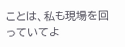ことは、私も現場を回っていてよ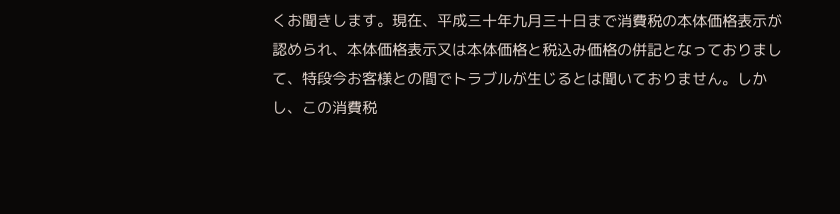くお聞きします。現在、平成三十年九月三十日まで消費税の本体価格表示が認められ、本体価格表示又は本体価格と税込み価格の併記となっておりまして、特段今お客様との間でトラブルが生じるとは聞いておりません。しかし、この消費税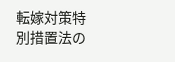転嫁対策特別措置法の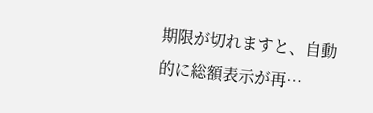期限が切れますと、自動的に総額表示が再…